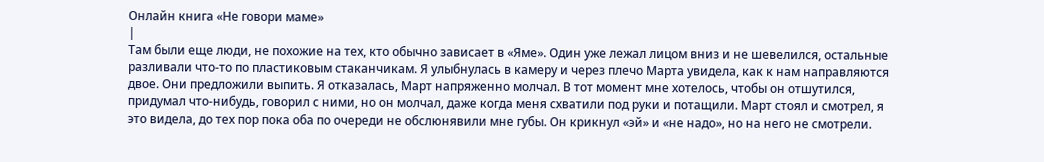Онлайн книга «Не говори маме»
|
Там были еще люди, не похожие на тех, кто обычно зависает в «Яме». Один уже лежал лицом вниз и не шевелился, остальные разливали что-то по пластиковым стаканчикам. Я улыбнулась в камеру и через плечо Марта увидела, как к нам направляются двое. Они предложили выпить. Я отказалась, Март напряженно молчал. В тот момент мне хотелось, чтобы он отшутился, придумал что-нибудь, говорил с ними, но он молчал, даже когда меня схватили под руки и потащили. Март стоял и смотрел, я это видела, до тех пор пока оба по очереди не обслюнявили мне губы. Он крикнул «эй» и «не надо», но на него не смотрели.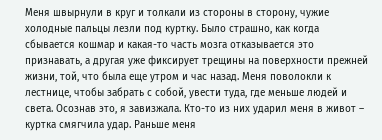Меня швырнули в круг и толкали из стороны в сторону, чужие холодные пальцы лезли под куртку. Было страшно, как когда сбывается кошмар и какая-то часть мозга отказывается это признавать, а другая уже фиксирует трещины на поверхности прежней жизни, той, что была еще утром и час назад. Меня поволокли к лестнице, чтобы забрать с собой, увести туда, где меньше людей и света. Осознав это, я завизжала. Кто-то из них ударил меня в живот – куртка смягчила удар. Раньше меня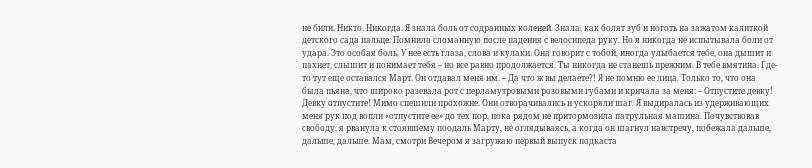не били. Никто. Никогда. Я знала боль от содранных коленей. Знала, как болят зуб и ноготь на зажатом калиткой детского сада пальце. Помнила сломанную после падения с велосипеда руку. Но я никогда не испытывала боли от удара. Это особая боль. У нее есть глаза, слова и кулаки. Она говорит с тобой, иногда улыбается тебе, она дышит и пахнет, слышит и понимает тебя – но все равно продолжается. Ты никогда не станешь прежним. В тебе вмятина. Где-то тут еще оставался Март. Он отдавал меня им. – Да что ж вы делаете?! Я не помню ее лица. Только то, что она была пьяна, что широко разевала рот с перламутровыми розовыми губами и кричала за меня: – Отпустите девку! Девку отпустите! Мимо спешили прохожие. Они отворачивались и ускоряли шаг. Я выдиралась из удерживающих меня рук под вопли «отпустите ее» до тех пор, пока рядом не притормозила патрульная машина. Почувствовав свободу, я рванула к стоявшему поодаль Марту, не оглядываясь, а когда он шагнул навстречу, побежала дальше, дальше, дальше. Мам, смотри Вечером я загружаю первый выпуск подкаста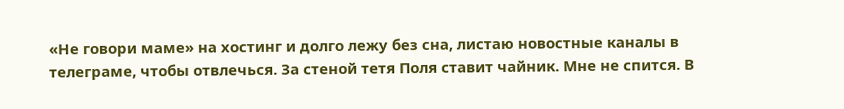«Не говори маме» на хостинг и долго лежу без сна, листаю новостные каналы в телеграме, чтобы отвлечься. За стеной тетя Поля ставит чайник. Мне не спится. В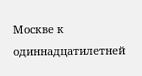Москве к одиннадцатилетней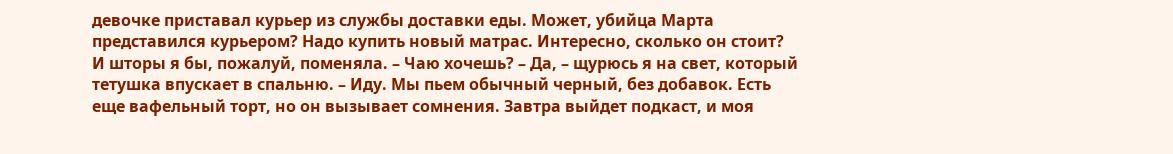девочке приставал курьер из службы доставки еды. Может, убийца Марта представился курьером? Надо купить новый матрас. Интересно, сколько он стоит? И шторы я бы, пожалуй, поменяла. – Чаю хочешь? – Да, – щурюсь я на свет, который тетушка впускает в спальню. – Иду. Мы пьем обычный черный, без добавок. Есть еще вафельный торт, но он вызывает сомнения. Завтра выйдет подкаст, и моя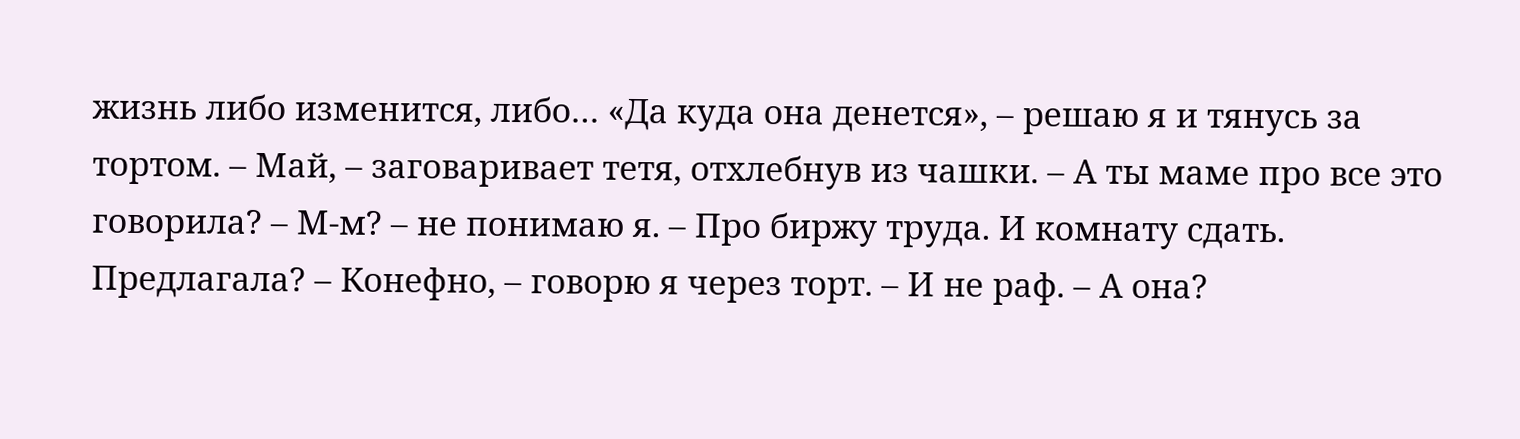жизнь либо изменится, либо… «Да куда она денется», – решаю я и тянусь за тортом. – Май, – заговаривает тетя, отхлебнув из чашки. – А ты маме про все это говорила? – М-м? – не понимаю я. – Про биржу труда. И комнату сдать. Предлагала? – Конефно, – говорю я через торт. – И не раф. – А она?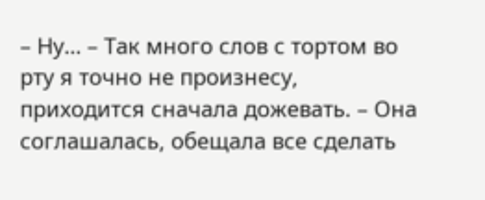– Ну… – Так много слов с тортом во рту я точно не произнесу, приходится сначала дожевать. – Она соглашалась, обещала все сделать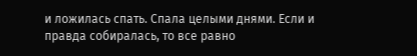и ложилась спать. Спала целыми днями. Если и правда собиралась, то все равно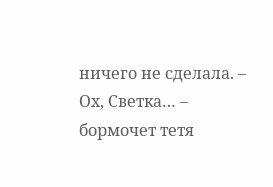ничего не сделала. – Ох, Светка… – бормочет тетя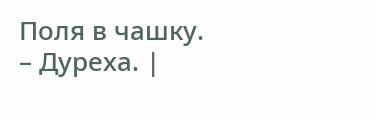Поля в чашку. – Дуреха. |